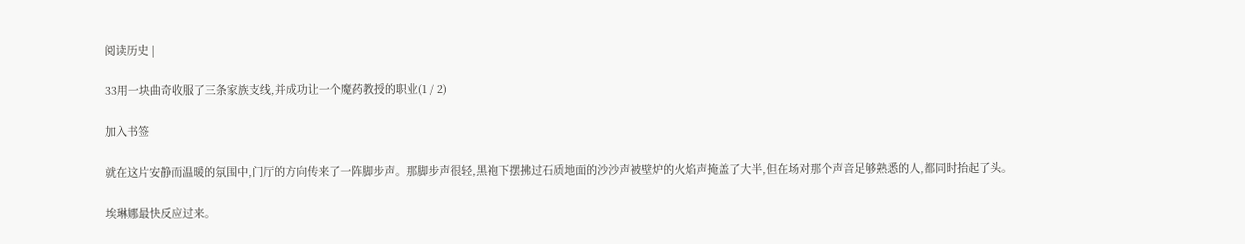阅读历史 |

33用一块曲奇收服了三条家族支线,并成功让一个魔药教授的职业(1 / 2)

加入书签

就在这片安静而温暖的氛围中,门厅的方向传来了一阵脚步声。那脚步声很轻,黑袍下摆拂过石质地面的沙沙声被壁炉的火焰声掩盖了大半,但在场对那个声音足够熟悉的人,都同时抬起了头。

埃琳娜最快反应过来。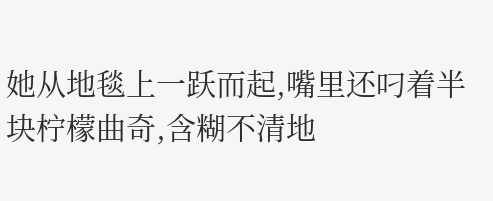她从地毯上一跃而起,嘴里还叼着半块柠檬曲奇,含糊不清地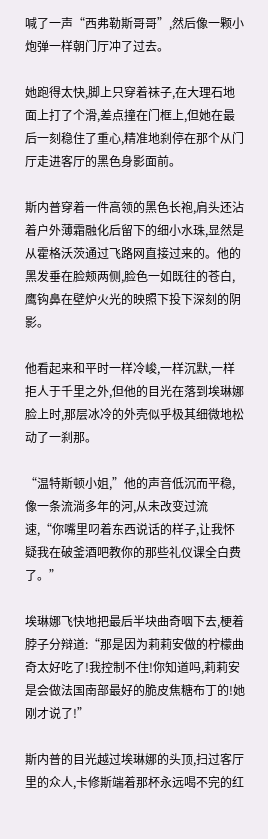喊了一声“西弗勒斯哥哥”,然后像一颗小炮弹一样朝门厅冲了过去。

她跑得太快,脚上只穿着袜子,在大理石地面上打了个滑,差点撞在门框上,但她在最后一刻稳住了重心,精准地刹停在那个从门厅走进客厅的黑色身影面前。

斯内普穿着一件高领的黑色长袍,肩头还沾着户外薄霜融化后留下的细小水珠,显然是从霍格沃茨通过飞路网直接过来的。他的黑发垂在脸颊两侧,脸色一如既往的苍白,鹰钩鼻在壁炉火光的映照下投下深刻的阴影。

他看起来和平时一样冷峻,一样沉默,一样拒人于千里之外,但他的目光在落到埃琳娜脸上时,那层冰冷的外壳似乎极其细微地松动了一刹那。

“温特斯顿小姐,”他的声音低沉而平稳,像一条流淌多年的河,从未改变过流速,“你嘴里叼着东西说话的样子,让我怀疑我在破釜酒吧教你的那些礼仪课全白费了。”

埃琳娜飞快地把最后半块曲奇咽下去,梗着脖子分辩道:“那是因为莉莉安做的柠檬曲奇太好吃了!我控制不住!你知道吗,莉莉安是会做法国南部最好的脆皮焦糖布丁的!她刚才说了!”

斯内普的目光越过埃琳娜的头顶,扫过客厅里的众人,卡修斯端着那杯永远喝不完的红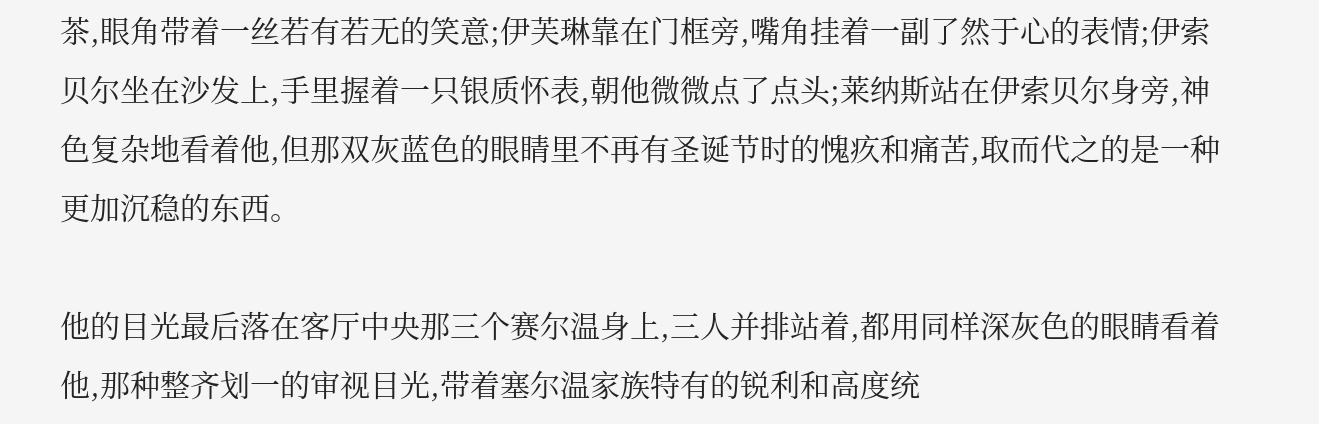茶,眼角带着一丝若有若无的笑意;伊芙琳靠在门框旁,嘴角挂着一副了然于心的表情;伊索贝尔坐在沙发上,手里握着一只银质怀表,朝他微微点了点头;莱纳斯站在伊索贝尔身旁,神色复杂地看着他,但那双灰蓝色的眼睛里不再有圣诞节时的愧疚和痛苦,取而代之的是一种更加沉稳的东西。

他的目光最后落在客厅中央那三个赛尔温身上,三人并排站着,都用同样深灰色的眼睛看着他,那种整齐划一的审视目光,带着塞尔温家族特有的锐利和高度统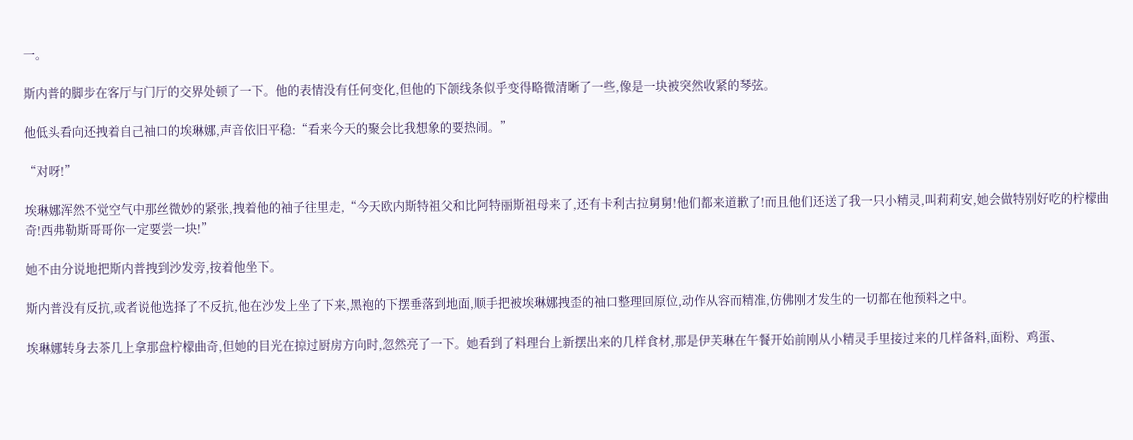一。

斯内普的脚步在客厅与门厅的交界处顿了一下。他的表情没有任何变化,但他的下颌线条似乎变得略微清晰了一些,像是一块被突然收紧的琴弦。

他低头看向还拽着自己袖口的埃琳娜,声音依旧平稳:“看来今天的聚会比我想象的要热闹。”

“对呀!”

埃琳娜浑然不觉空气中那丝微妙的紧张,拽着他的袖子往里走,“今天欧内斯特祖父和比阿特丽斯祖母来了,还有卡利古拉舅舅!他们都来道歉了!而且他们还送了我一只小精灵,叫莉莉安,她会做特别好吃的柠檬曲奇!西弗勒斯哥哥你一定要尝一块!”

她不由分说地把斯内普拽到沙发旁,按着他坐下。

斯内普没有反抗,或者说他选择了不反抗,他在沙发上坐了下来,黑袍的下摆垂落到地面,顺手把被埃琳娜拽歪的袖口整理回原位,动作从容而精准,仿佛刚才发生的一切都在他预料之中。

埃琳娜转身去茶几上拿那盘柠檬曲奇,但她的目光在掠过厨房方向时,忽然亮了一下。她看到了料理台上新摆出来的几样食材,那是伊芙琳在午餐开始前刚从小精灵手里接过来的几样备料,面粉、鸡蛋、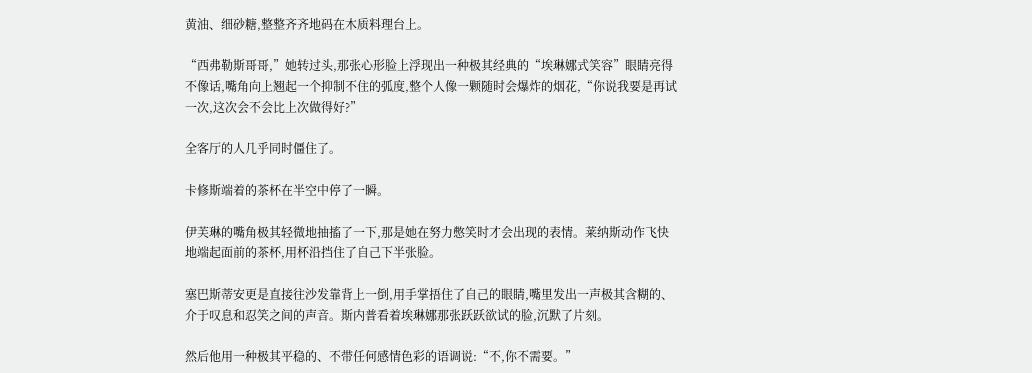黄油、细砂糖,整整齐齐地码在木质料理台上。

“西弗勒斯哥哥,”她转过头,那张心形脸上浮现出一种极其经典的“埃琳娜式笑容”眼睛亮得不像话,嘴角向上翘起一个抑制不住的弧度,整个人像一颗随时会爆炸的烟花,“你说我要是再试一次,这次会不会比上次做得好?”

全客厅的人几乎同时僵住了。

卡修斯端着的茶杯在半空中停了一瞬。

伊芙琳的嘴角极其轻微地抽搐了一下,那是她在努力憋笑时才会出现的表情。莱纳斯动作飞快地端起面前的茶杯,用杯沿挡住了自己下半张脸。

塞巴斯蒂安更是直接往沙发靠背上一倒,用手掌捂住了自己的眼睛,嘴里发出一声极其含糊的、介于叹息和忍笑之间的声音。斯内普看着埃琳娜那张跃跃欲试的脸,沉默了片刻。

然后他用一种极其平稳的、不带任何感情色彩的语调说:“不,你不需要。”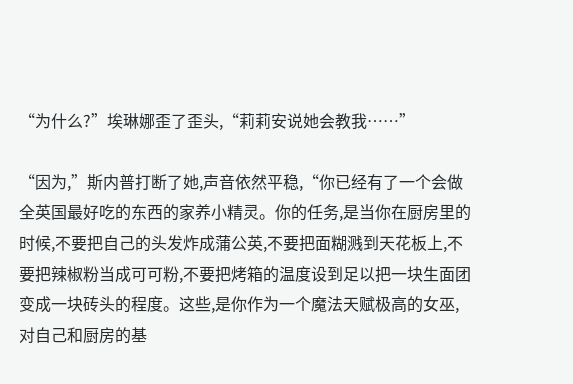“为什么?”埃琳娜歪了歪头,“莉莉安说她会教我……”

“因为,”斯内普打断了她,声音依然平稳,“你已经有了一个会做全英国最好吃的东西的家养小精灵。你的任务,是当你在厨房里的时候,不要把自己的头发炸成蒲公英,不要把面糊溅到天花板上,不要把辣椒粉当成可可粉,不要把烤箱的温度设到足以把一块生面团变成一块砖头的程度。这些,是你作为一个魔法天赋极高的女巫,对自己和厨房的基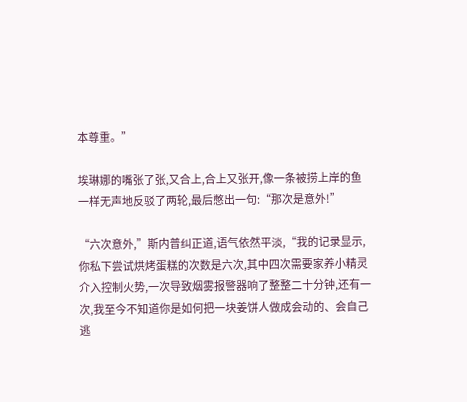本尊重。”

埃琳娜的嘴张了张,又合上,合上又张开,像一条被捞上岸的鱼一样无声地反驳了两轮,最后憋出一句:“那次是意外!”

“六次意外,”斯内普纠正道,语气依然平淡,“我的记录显示,你私下尝试烘烤蛋糕的次数是六次,其中四次需要家养小精灵介入控制火势,一次导致烟雾报警器响了整整二十分钟,还有一次,我至今不知道你是如何把一块姜饼人做成会动的、会自己逃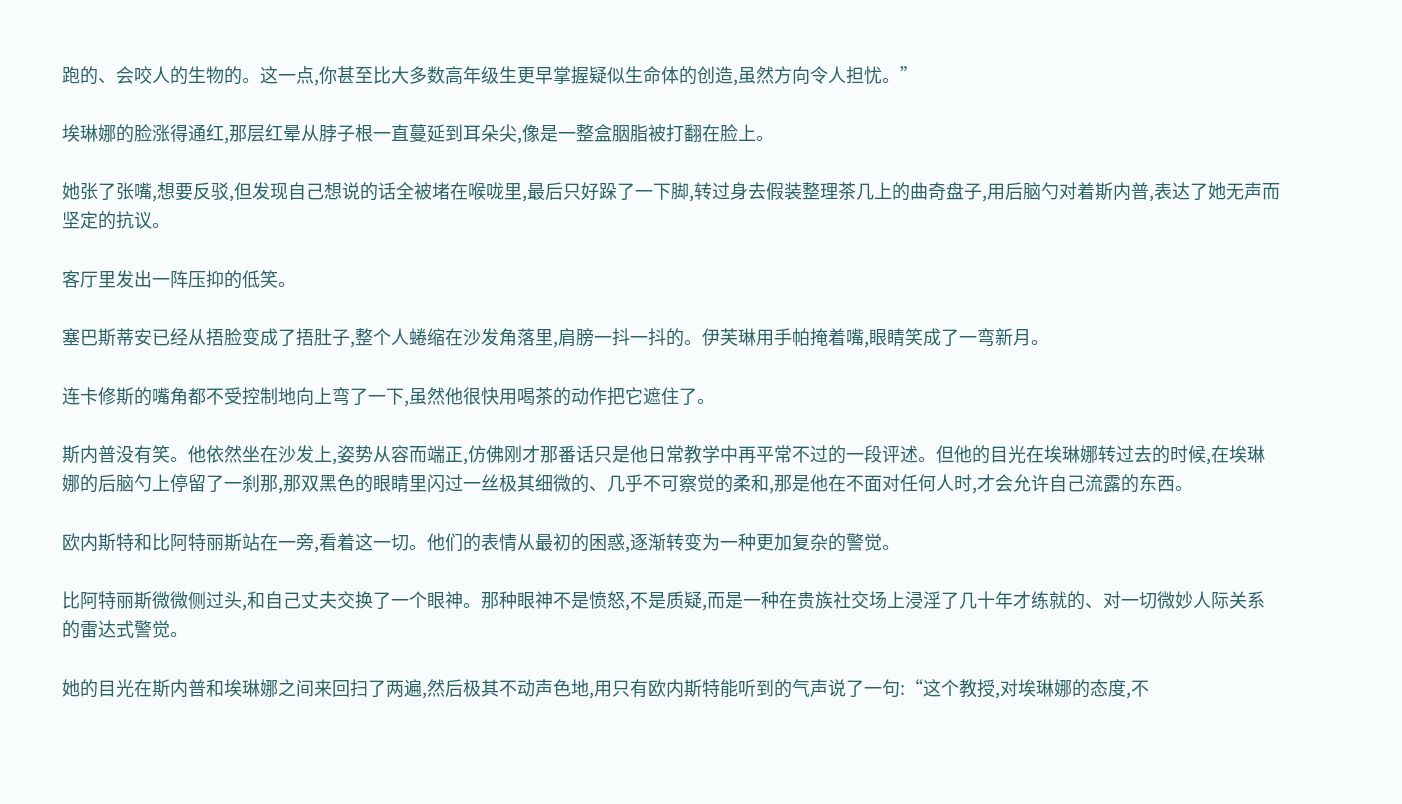跑的、会咬人的生物的。这一点,你甚至比大多数高年级生更早掌握疑似生命体的创造,虽然方向令人担忧。”

埃琳娜的脸涨得通红,那层红晕从脖子根一直蔓延到耳朵尖,像是一整盒胭脂被打翻在脸上。

她张了张嘴,想要反驳,但发现自己想说的话全被堵在喉咙里,最后只好跺了一下脚,转过身去假装整理茶几上的曲奇盘子,用后脑勺对着斯内普,表达了她无声而坚定的抗议。

客厅里发出一阵压抑的低笑。

塞巴斯蒂安已经从捂脸变成了捂肚子,整个人蜷缩在沙发角落里,肩膀一抖一抖的。伊芙琳用手帕掩着嘴,眼睛笑成了一弯新月。

连卡修斯的嘴角都不受控制地向上弯了一下,虽然他很快用喝茶的动作把它遮住了。

斯内普没有笑。他依然坐在沙发上,姿势从容而端正,仿佛刚才那番话只是他日常教学中再平常不过的一段评述。但他的目光在埃琳娜转过去的时候,在埃琳娜的后脑勺上停留了一刹那,那双黑色的眼睛里闪过一丝极其细微的、几乎不可察觉的柔和,那是他在不面对任何人时,才会允许自己流露的东西。

欧内斯特和比阿特丽斯站在一旁,看着这一切。他们的表情从最初的困惑,逐渐转变为一种更加复杂的警觉。

比阿特丽斯微微侧过头,和自己丈夫交换了一个眼神。那种眼神不是愤怒,不是质疑,而是一种在贵族社交场上浸淫了几十年才练就的、对一切微妙人际关系的雷达式警觉。

她的目光在斯内普和埃琳娜之间来回扫了两遍,然后极其不动声色地,用只有欧内斯特能听到的气声说了一句:“这个教授,对埃琳娜的态度,不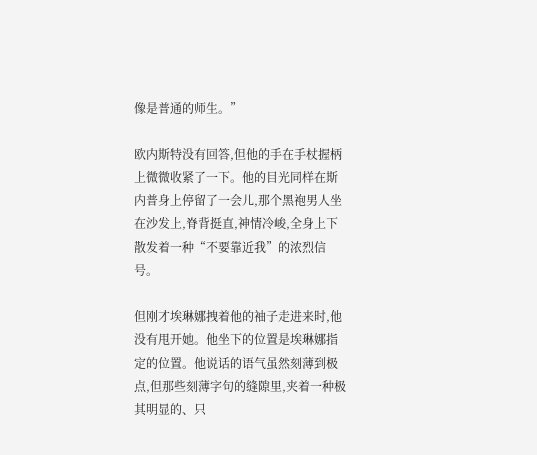像是普通的师生。”

欧内斯特没有回答,但他的手在手杖握柄上微微收紧了一下。他的目光同样在斯内普身上停留了一会儿,那个黑袍男人坐在沙发上,脊背挺直,神情冷峻,全身上下散发着一种“不要靠近我”的浓烈信号。

但刚才埃琳娜拽着他的袖子走进来时,他没有甩开她。他坐下的位置是埃琳娜指定的位置。他说话的语气虽然刻薄到极点,但那些刻薄字句的缝隙里,夹着一种极其明显的、只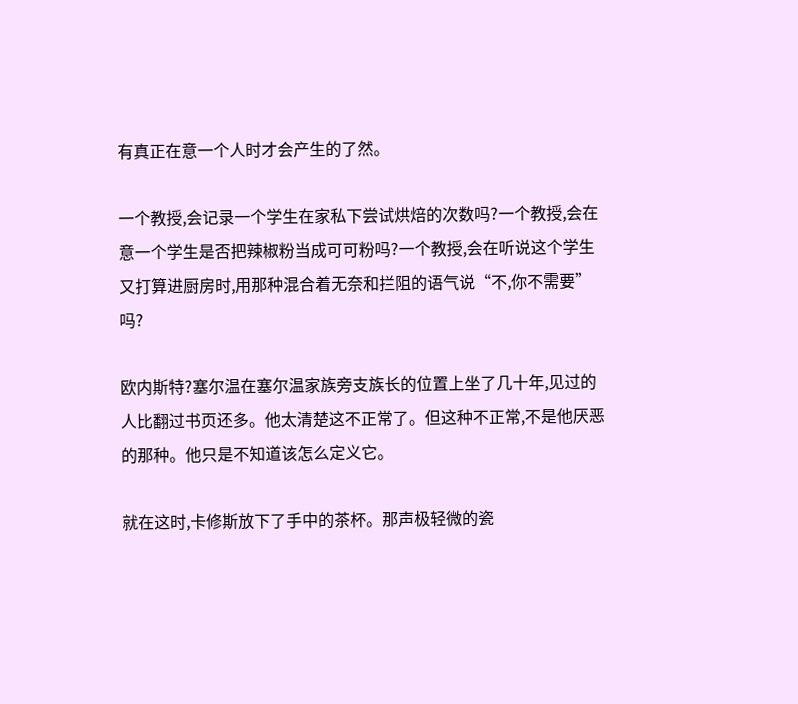有真正在意一个人时才会产生的了然。

一个教授,会记录一个学生在家私下尝试烘焙的次数吗?一个教授,会在意一个学生是否把辣椒粉当成可可粉吗?一个教授,会在听说这个学生又打算进厨房时,用那种混合着无奈和拦阻的语气说“不,你不需要”吗?

欧内斯特?塞尔温在塞尔温家族旁支族长的位置上坐了几十年,见过的人比翻过书页还多。他太清楚这不正常了。但这种不正常,不是他厌恶的那种。他只是不知道该怎么定义它。

就在这时,卡修斯放下了手中的茶杯。那声极轻微的瓷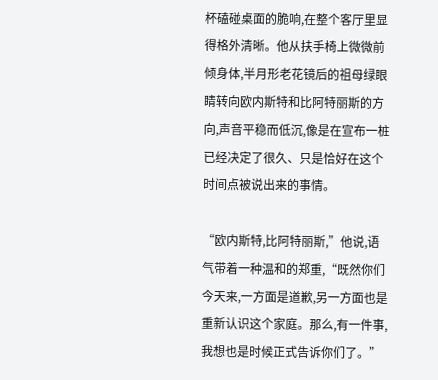杯磕碰桌面的脆响,在整个客厅里显得格外清晰。他从扶手椅上微微前倾身体,半月形老花镜后的祖母绿眼睛转向欧内斯特和比阿特丽斯的方向,声音平稳而低沉,像是在宣布一桩已经决定了很久、只是恰好在这个时间点被说出来的事情。

“欧内斯特,比阿特丽斯,”他说,语气带着一种温和的郑重,“既然你们今天来,一方面是道歉,另一方面也是重新认识这个家庭。那么,有一件事,我想也是时候正式告诉你们了。”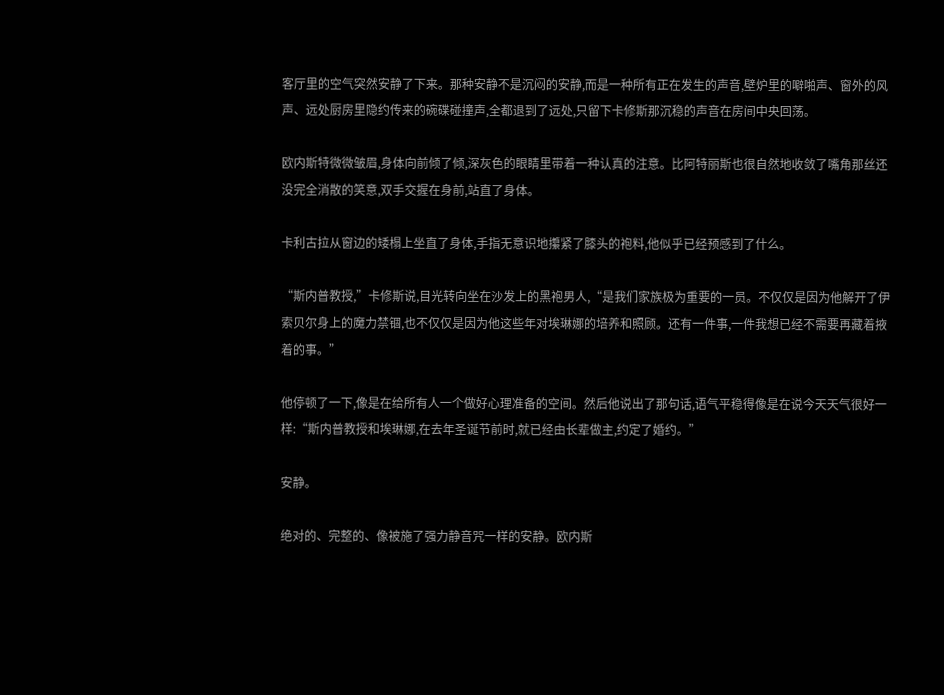客厅里的空气突然安静了下来。那种安静不是沉闷的安静,而是一种所有正在发生的声音,壁炉里的噼啪声、窗外的风声、远处厨房里隐约传来的碗碟碰撞声,全都退到了远处,只留下卡修斯那沉稳的声音在房间中央回荡。

欧内斯特微微皱眉,身体向前倾了倾,深灰色的眼睛里带着一种认真的注意。比阿特丽斯也很自然地收敛了嘴角那丝还没完全消散的笑意,双手交握在身前,站直了身体。

卡利古拉从窗边的矮榻上坐直了身体,手指无意识地攥紧了膝头的袍料,他似乎已经预感到了什么。

“斯内普教授,”卡修斯说,目光转向坐在沙发上的黑袍男人,“是我们家族极为重要的一员。不仅仅是因为他解开了伊索贝尔身上的魔力禁锢,也不仅仅是因为他这些年对埃琳娜的培养和照顾。还有一件事,一件我想已经不需要再藏着掖着的事。”

他停顿了一下,像是在给所有人一个做好心理准备的空间。然后他说出了那句话,语气平稳得像是在说今天天气很好一样:“斯内普教授和埃琳娜,在去年圣诞节前时,就已经由长辈做主,约定了婚约。”

安静。

绝对的、完整的、像被施了强力静音咒一样的安静。欧内斯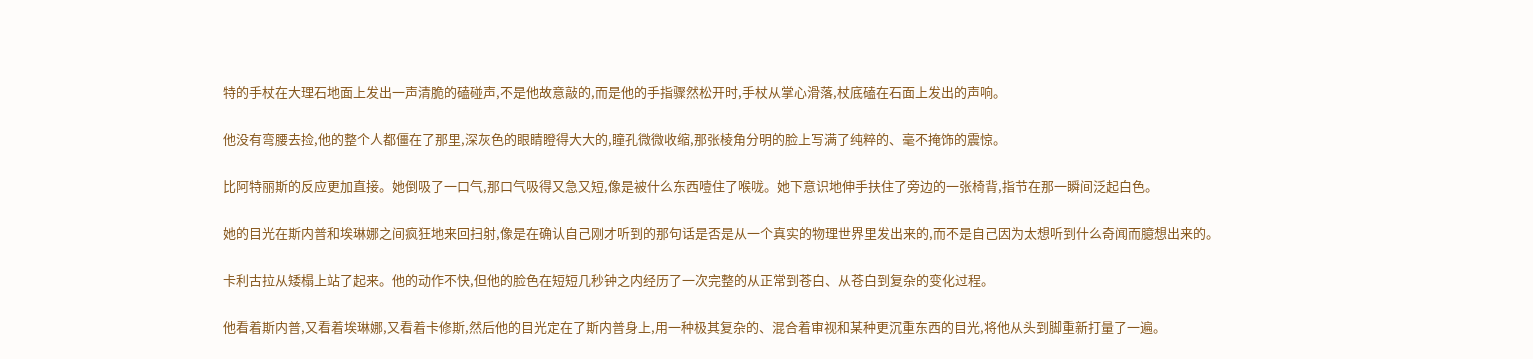特的手杖在大理石地面上发出一声清脆的磕碰声,不是他故意敲的,而是他的手指骤然松开时,手杖从掌心滑落,杖底磕在石面上发出的声响。

他没有弯腰去捡,他的整个人都僵在了那里,深灰色的眼睛瞪得大大的,瞳孔微微收缩,那张棱角分明的脸上写满了纯粹的、毫不掩饰的震惊。

比阿特丽斯的反应更加直接。她倒吸了一口气,那口气吸得又急又短,像是被什么东西噎住了喉咙。她下意识地伸手扶住了旁边的一张椅背,指节在那一瞬间泛起白色。

她的目光在斯内普和埃琳娜之间疯狂地来回扫射,像是在确认自己刚才听到的那句话是否是从一个真实的物理世界里发出来的,而不是自己因为太想听到什么奇闻而臆想出来的。

卡利古拉从矮榻上站了起来。他的动作不快,但他的脸色在短短几秒钟之内经历了一次完整的从正常到苍白、从苍白到复杂的变化过程。

他看着斯内普,又看着埃琳娜,又看着卡修斯,然后他的目光定在了斯内普身上,用一种极其复杂的、混合着审视和某种更沉重东西的目光,将他从头到脚重新打量了一遍。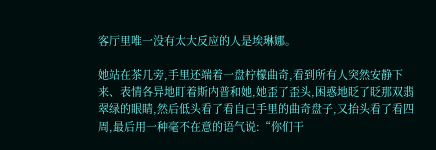客厅里唯一没有太大反应的人是埃琳娜。

她站在茶几旁,手里还端着一盘柠檬曲奇,看到所有人突然安静下来、表情各异地盯着斯内普和她,她歪了歪头,困惑地眨了眨那双翡翠绿的眼睛,然后低头看了看自己手里的曲奇盘子,又抬头看了看四周,最后用一种毫不在意的语气说:“你们干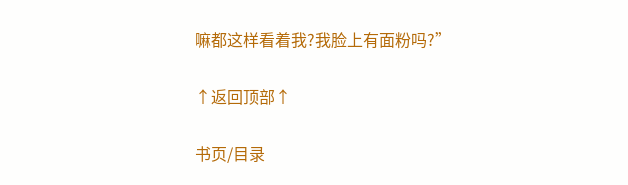嘛都这样看着我?我脸上有面粉吗?”

↑返回顶部↑

书页/目录